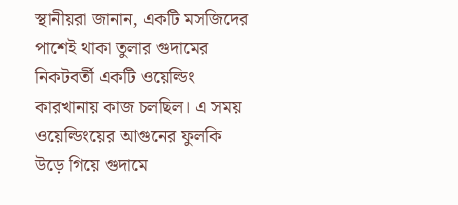স্থানীয়রা জানান, একটি মসজিদের পাশেই থাকা তুলার গুদামের নিকটবর্তী একটি ওয়েল্ডিং কারখানায় কাজ চলছিল। এ সময় ওয়েল্ডিংয়ের আগুনের ফুলকি উড়ে গিয়ে গুদামে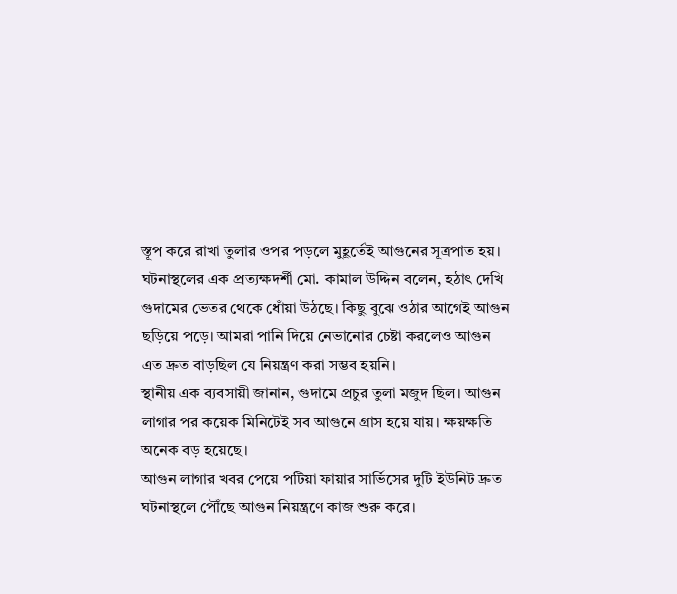স্তূপ করে রাখা তুলার ওপর পড়লে মুহূর্তেই আগুনের সূত্রপাত হয়।
ঘটনাস্থলের এক প্রত্যক্ষদর্শী মো. কামাল উদ্দিন বলেন, হঠাৎ দেখি গুদামের ভেতর থেকে ধোঁয়া উঠছে। কিছু বুঝে ওঠার আগেই আগুন ছড়িয়ে পড়ে। আমরা পানি দিয়ে নেভানোর চেষ্টা করলেও আগুন এত দ্রুত বাড়ছিল যে নিয়ন্ত্রণ করা সম্ভব হয়নি।
স্থানীয় এক ব্যবসায়ী জানান, গুদামে প্রচুর তুলা মজুদ ছিল। আগুন লাগার পর কয়েক মিনিটেই সব আগুনে গ্রাস হয়ে যায়। ক্ষয়ক্ষতি অনেক বড় হয়েছে।
আগুন লাগার খবর পেয়ে পটিয়া ফায়ার সার্ভিসের দুটি ইউনিট দ্রুত ঘটনাস্থলে পৌঁছে আগুন নিয়ন্ত্রণে কাজ শুরু করে।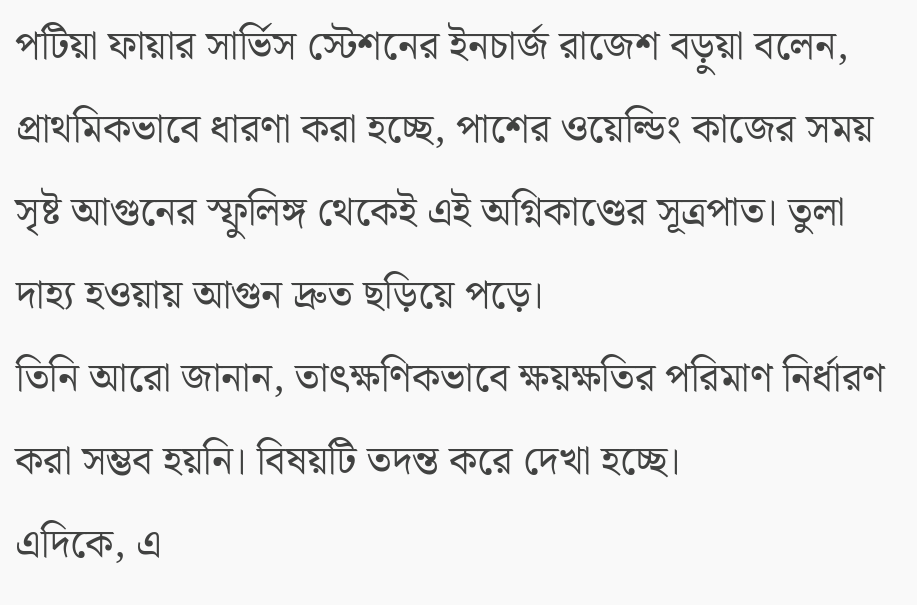পটিয়া ফায়ার সার্ভিস স্টেশনের ইনচার্জ রাজেশ বড়ুয়া বলেন, প্রাথমিকভাবে ধারণা করা হচ্ছে, পাশের ওয়েল্ডিং কাজের সময় সৃষ্ট আগুনের স্ফুলিঙ্গ থেকেই এই অগ্নিকাণ্ডের সূত্রপাত। তুলা দাহ্য হওয়ায় আগুন দ্রুত ছড়িয়ে পড়ে।
তিনি আরো জানান, তাৎক্ষণিকভাবে ক্ষয়ক্ষতির পরিমাণ নির্ধারণ করা সম্ভব হয়নি। বিষয়টি তদন্ত করে দেখা হচ্ছে।
এদিকে, এ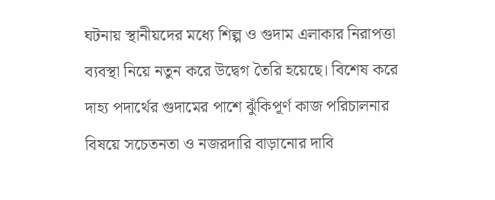ঘটনায় স্থানীয়দের মধ্যে শিল্প ও গুদাম এলাকার নিরাপত্তা ব্যবস্থা নিয়ে নতুন করে উদ্বেগ তৈরি হয়েছে। বিশেষ করে দাহ্য পদার্থের গুদামের পাশে ঝুঁকিপূর্ণ কাজ পরিচালনার বিষয়ে সচেতনতা ও নজরদারি বাড়ানোর দাবি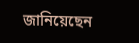জানিয়েছেন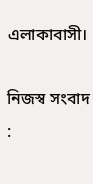এলাকাবাসী।

নিজস্ব সংবাদ :